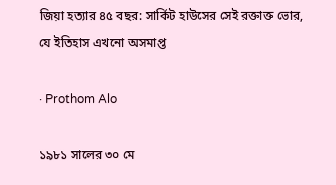জিয়া হত্যার ৪৫ বছর: সার্কিট হাউসের সেই রক্তাক্ত ভোর, যে ইতিহাস এখনো অসমাপ্ত

· Prothom Alo

১৯৮১ সালের ৩০ মে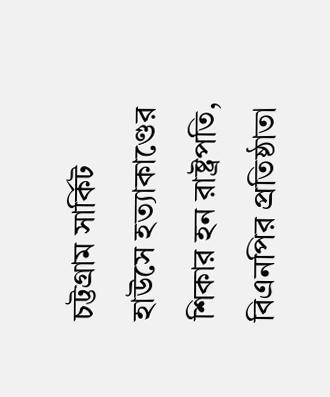চট্টগ্রাম সার্কিট হাউসে হত্যাকাণ্ডের শিকার হন রাষ্ট্রপতি, বিএনপির প্রতিষ্ঠাতা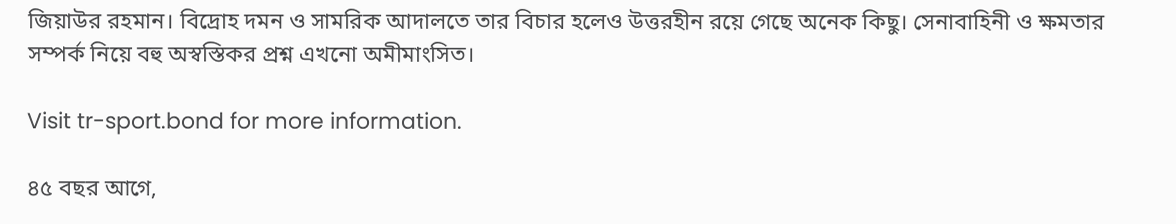জিয়াউর রহমান। বিদ্রোহ দমন ও সামরিক আদালতে তার বিচার হলেও উত্তরহীন রয়ে গেছে অনেক কিছু। সেনাবাহিনী ও ক্ষমতার সম্পর্ক নিয়ে বহু অস্বস্তিকর প্রশ্ন এখনো অমীমাংসিত।

Visit tr-sport.bond for more information.

৪৫ বছর আগে,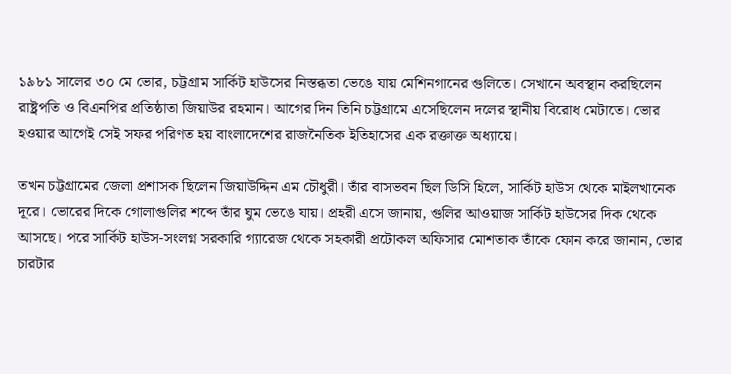১৯৮১ সালের ৩০ মে ভোর, চট্টগ্রাম সার্কিট হাউসের নিস্তব্ধতা ভেঙে যায় মেশিনগানের গুলিতে। সেখানে অবস্থান করছিলেন রাষ্ট্রপতি ও বিএনপির প্রতিষ্ঠাতা জিয়াউর রহমান। আগের দিন তিনি চট্টগ্রামে এসেছিলেন দলের স্থানীয় বিরোধ মেটাতে। ভোর হওয়ার আগেই সেই সফর পরিণত হয় বাংলাদেশের রাজনৈতিক ইতিহাসের এক রক্তাক্ত অধ্যায়ে।

তখন চট্টগ্রামের জেলা প্রশাসক ছিলেন জিয়াউদ্দিন এম চৌধুরী। তাঁর বাসভবন ছিল ডিসি হিলে, সার্কিট হাউস থেকে মাইলখানেক দূরে। ভোরের দিকে গোলাগুলির শব্দে তাঁর ঘুম ভেঙে যায়। প্রহরী এসে জানায়, গুলির আওয়াজ সার্কিট হাউসের দিক থেকে আসছে। পরে সার্কিট হাউস-সংলগ্ন সরকারি গ্যারেজ থেকে সহকারী প্রটোকল অফিসার মোশতাক তাঁকে ফোন করে জানান, ভোর চারটার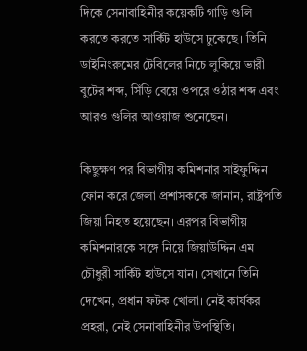দিকে সেনাবাহিনীর কয়েকটি গাড়ি গুলি করতে করতে সার্কিট হাউসে ঢুকেছে। তিনি ডাইনিংরুমের টেবিলের নিচে লুকিয়ে ভারী বুটের শব্দ, সিঁড়ি বেয়ে ওপরে ওঠার শব্দ এবং আরও গুলির আওয়াজ শুনেছেন।

কিছুক্ষণ পর বিভাগীয় কমিশনার সাইফুদ্দিন ফোন করে জেলা প্রশাসককে জানান, রাষ্ট্রপতি জিয়া নিহত হয়েছেন। এরপর বিভাগীয় কমিশনারকে সঙ্গে নিয়ে জিয়াউদ্দিন এম চৌধুরী সার্কিট হাউসে যান। সেখানে তিনি দেখেন, প্রধান ফটক খোলা। নেই কার্যকর প্রহরা, নেই সেনাবাহিনীর উপস্থিতি।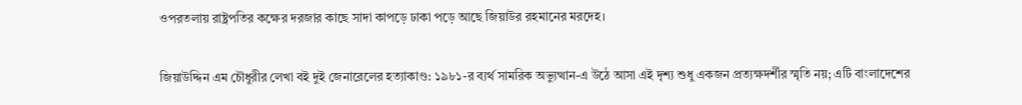ওপরতলায় রাষ্ট্রপতির কক্ষের দরজার কাছে সাদা কাপড়ে ঢাকা পড়ে আছে জিয়াউর রহমানের মরদেহ।

জিয়াউদ্দিন এম চৌধুরীর লেখা বই দুই জেনারেলের হত্যাকাণ্ড: ১৯৮১-র ব্যর্থ সামরিক অভ্যুত্থান-এ উঠে আসা এই দৃশ্য শুধু একজন প্রত্যক্ষদর্শীর স্মৃতি নয়; এটি বাংলাদেশের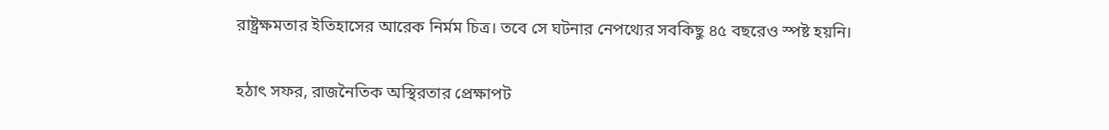রাষ্ট্রক্ষমতার ইতিহাসের আরেক নির্মম চিত্র। তবে সে ঘটনার নেপথ্যের সবকিছু ৪৫ বছরেও স্পষ্ট হয়নি।

হঠাৎ সফর, রাজনৈতিক অস্থিরতার প্রেক্ষাপট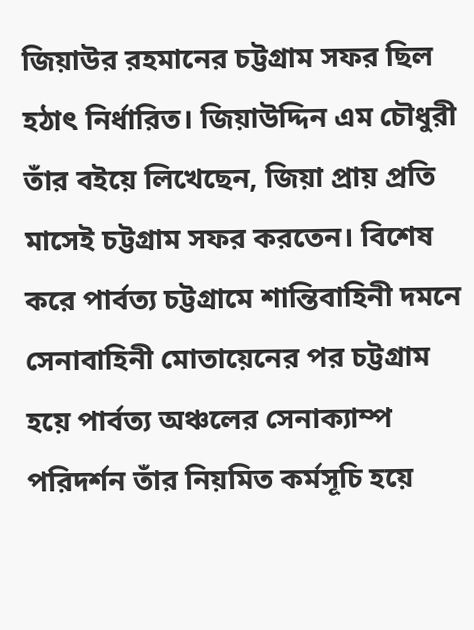জিয়াউর রহমানের চট্টগ্রাম সফর ছিল হঠাৎ নির্ধারিত। জিয়াউদ্দিন এম চৌধুরী তাঁর বইয়ে লিখেছেন, জিয়া প্রায় প্রতি মাসেই চট্টগ্রাম সফর করতেন। বিশেষ করে পার্বত্য চট্টগ্রামে শান্তিবাহিনী দমনে সেনাবাহিনী মোতায়েনের পর চট্টগ্রাম হয়ে পার্বত্য অঞ্চলের সেনাক্যাম্প পরিদর্শন তাঁর নিয়মিত কর্মসূচি হয়ে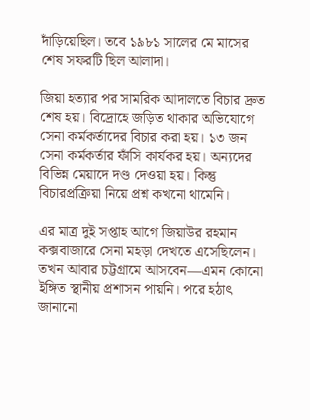দাঁড়িয়েছিল। তবে ১৯৮১ সালের মে মাসের শেষ সফরটি ছিল আলাদা।

জিয়া হত্যার পর সামরিক আদালতে বিচার দ্রুত শেষ হয়। বিদ্রোহে জড়িত থাকার অভিযোগে সেনা কর্মকর্তাদের বিচার করা হয়। ১৩ জন সেনা কর্মকর্তার ফাঁসি কার্যকর হয়। অন্যদের বিভিন্ন মেয়াদে দণ্ড দেওয়া হয়। কিন্তু বিচারপ্রক্রিয়া নিয়ে প্রশ্ন কখনো থামেনি।

এর মাত্র দুই সপ্তাহ আগে জিয়াউর রহমান কক্সবাজারে সেনা মহড়া দেখতে এসেছিলেন। তখন আবার চট্টগ্রামে আসবেন—এমন কোনো ইঙ্গিত স্থানীয় প্রশাসন পায়নি। পরে হঠাৎ জানানো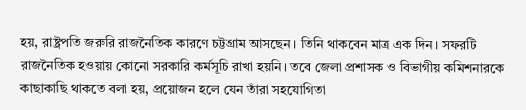হয়, রাষ্ট্রপতি জরুরি রাজনৈতিক কারণে চট্টগ্রাম আসছেন। তিনি থাকবেন মাত্র এক দিন। সফরটি রাজনৈতিক হওয়ায় কোনো সরকারি কর্মসূচি রাখা হয়নি। তবে জেলা প্রশাসক ও বিভাগীয় কমিশনারকে কাছাকাছি থাকতে বলা হয়, প্রয়োজন হলে যেন তাঁরা সহযোগিতা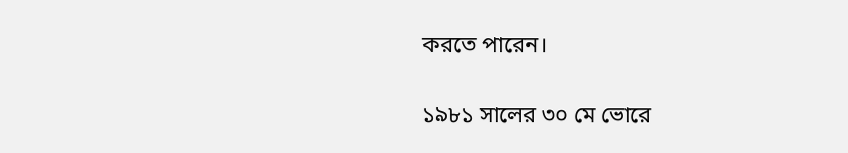করতে পারেন।

১৯৮১ সালের ৩০ মে ভোরে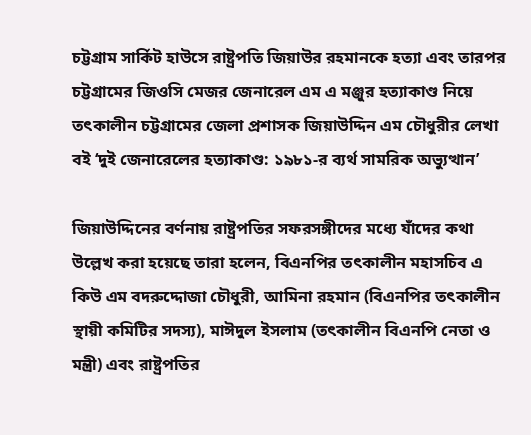চট্টগ্রাম সার্কিট হাউসে রাষ্ট্রপতি জিয়াউর রহমানকে হত্যা এবং তারপর চট্টগ্রামের জিওসি মেজর জেনারেল এম এ মঞ্জুর হত্যাকাণ্ড নিয়ে তৎকালীন চট্টগ্রামের জেলা প্রশাসক জিয়াউদ্দিন এম চৌধুরীর লেখা বই ‘দুই জেনারেলের হত্যাকাণ্ড: ১৯৮১-র ব্যর্থ সামরিক অভ্যুত্থান’

জিয়াউদ্দিনের বর্ণনায় রাষ্ট্রপতির সফরসঙ্গীদের মধ্যে যাঁদের কথা উল্লেখ করা হয়েছে তারা হলেন, বিএনপির তৎকালীন মহাসচিব এ কিউ এম বদরুদ্দোজা চৌধুরী, আমিনা রহমান (বিএনপির তৎকালীন স্থায়ী কমিটির সদস্য), মাঈদুল ইসলাম (তৎকালীন বিএনপি নেতা ও মন্ত্রী) এবং রাষ্ট্রপতির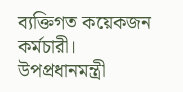ব্যক্তিগত কয়েকজন কর্মচারী। উপপ্রধানমন্ত্রী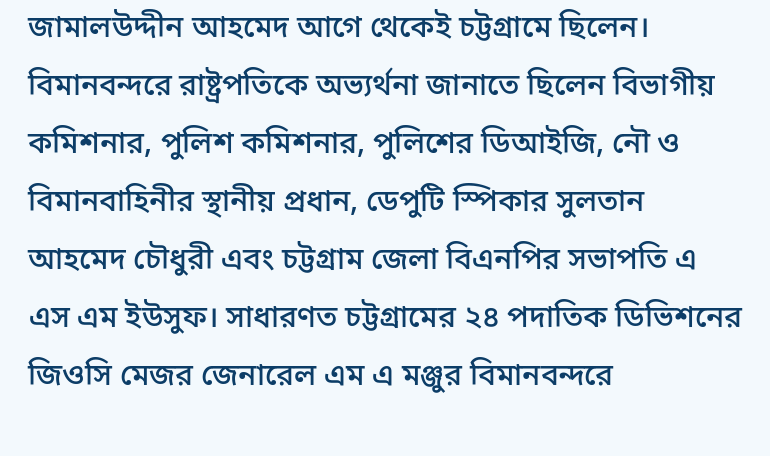জামালউদ্দীন আহমেদ আগে থেকেই চট্টগ্রামে ছিলেন। বিমানবন্দরে রাষ্ট্রপতিকে অভ্যর্থনা জানাতে ছিলেন বিভাগীয় কমিশনার, পুলিশ কমিশনার, পুলিশের ডিআইজি, নৌ ও বিমানবাহিনীর স্থানীয় প্রধান, ডেপুটি স্পিকার সুলতান আহমেদ চৌধুরী এবং চট্টগ্রাম জেলা বিএনপির সভাপতি এ এস এম ইউসুফ। সাধারণত চট্টগ্রামের ২৪ পদাতিক ডিভিশনের জিওসি মেজর জেনারেল এম এ মঞ্জুর বিমানবন্দরে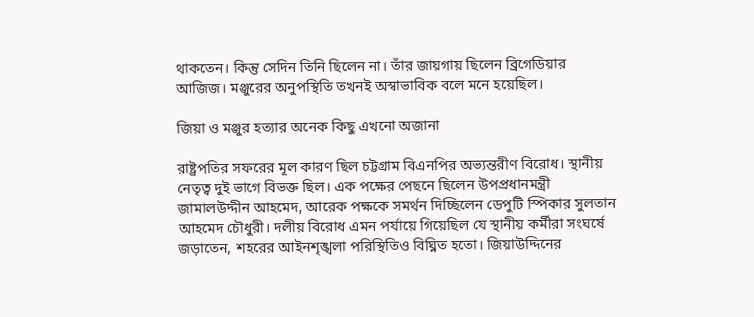থাকতেন। কিন্তু সেদিন তিনি ছিলেন না। তাঁর জায়গায় ছিলেন ব্রিগেডিয়ার আজিজ। মঞ্জুরের অনুপস্থিতি তখনই অস্বাভাবিক বলে মনে হয়েছিল।

জিয়া ও মঞ্জুর হত্যার অনেক কিছু এখনো অজানা

রাষ্ট্রপতির সফরের মূল কারণ ছিল চট্টগ্রাম বিএনপির অভ্যন্তরীণ বিরোধ। স্থানীয় নেতৃত্ব দুই ভাগে বিভক্ত ছিল। এক পক্ষের পেছনে ছিলেন উপপ্রধানমন্ত্রী জামালউদ্দীন আহমেদ, আরেক পক্ষকে সমর্থন দিচ্ছিলেন ডেপুটি স্পিকার সুলতান আহমেদ চৌধুরী। দলীয় বিরোধ এমন পর্যায়ে গিয়েছিল যে স্থানীয় কর্মীরা সংঘর্ষে জড়াতেন, শহরের আইনশৃঙ্খলা পরিস্থিতিও বিঘ্নিত হতো। জিয়াউদ্দিনের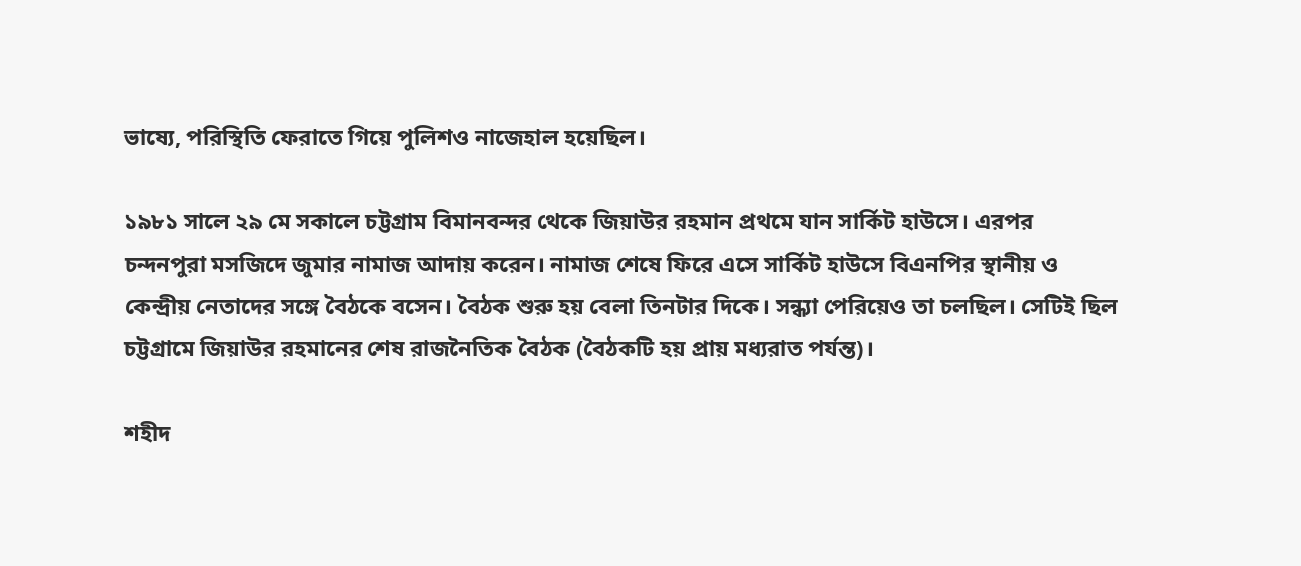ভাষ্যে, পরিস্থিতি ফেরাতে গিয়ে পুলিশও নাজেহাল হয়েছিল।

১৯৮১ সালে ২৯ মে সকালে চট্টগ্রাম বিমানবন্দর থেকে জিয়াউর রহমান প্রথমে যান সার্কিট হাউসে। এরপর চন্দনপুরা মসজিদে জুমার নামাজ আদায় করেন। নামাজ শেষে ফিরে এসে সার্কিট হাউসে বিএনপির স্থানীয় ও কেন্দ্রীয় নেতাদের সঙ্গে বৈঠকে বসেন। বৈঠক শুরু হয় বেলা তিনটার দিকে। সন্ধ্যা পেরিয়েও তা চলছিল। সেটিই ছিল চট্টগ্রামে জিয়াউর রহমানের শেষ রাজনৈতিক বৈঠক (বৈঠকটি হয় প্রায় মধ্যরাত পর্যন্ত)।

শহীদ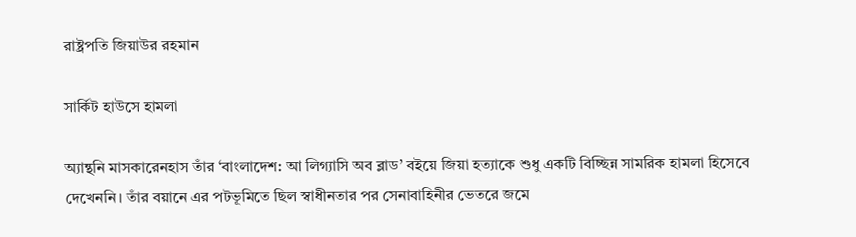রাষ্ট্রপতি জিয়াউর রহমান

সার্কিট হাউসে হামলা

অ্যান্থনি মাসকারেনহাস তাঁর ‘বাংলাদেশ: আ লিগ্যাসি অব ব্লাড’ বইয়ে জিয়া হত্যাকে শুধু একটি বিচ্ছিন্ন সামরিক হামলা হিসেবে দেখেননি। তাঁর বয়ানে এর পটভূমিতে ছিল স্বাধীনতার পর সেনাবাহিনীর ভেতরে জমে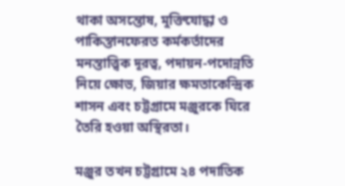থাকা অসন্তোষ, মুক্তিযোদ্ধা ও পাকিস্তানফেরত কর্মকর্তাদের মনস্তাত্ত্বিক দূরত্ব, পদায়ন-পদোন্নতি নিয়ে ক্ষোভ, জিয়ার ক্ষমতাকেন্দ্রিক শাসন এবং চট্টগ্রামে মঞ্জুরকে ঘিরে তৈরি হওয়া অস্থিরতা।

মঞ্জুর তখন চট্টগ্রামে ২৪ পদাতিক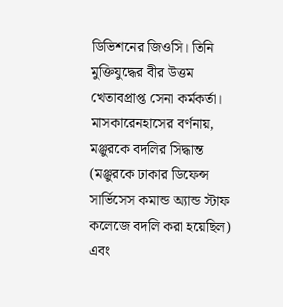ডিভিশনের জিওসি। তিনি মুক্তিযুদ্ধের বীর উত্তম খেতাবপ্রাপ্ত সেনা কর্মকর্তা। মাসকারেনহাসের বর্ণনায়, মঞ্জুরকে বদলির সিদ্ধান্ত (মঞ্জুরকে ঢাকার ডিফেন্স সার্ভিসেস কমান্ড অ্যান্ড স্টাফ কলেজে বদলি করা হয়েছিল) এবং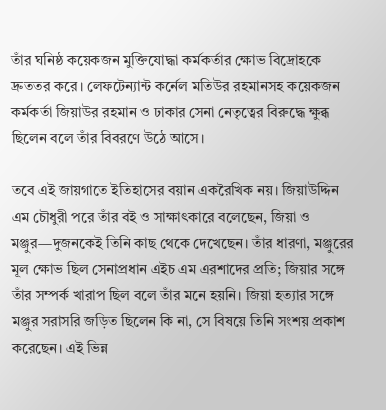তাঁর ঘনিষ্ঠ কয়েকজন মুক্তিযোদ্ধা কর্মকর্তার ক্ষোভ বিদ্রোহকে দ্রুততর করে। লেফটেন্যান্ট কর্নেল মতিউর রহমানসহ কয়েকজন কর্মকর্তা জিয়াউর রহমান ও ঢাকার সেনা নেতৃত্বের বিরুদ্ধে ক্ষুব্ধ ছিলেন বলে তাঁর বিবরণে উঠে আসে।

তবে এই জায়গাতে ইতিহাসের বয়ান একরৈখিক নয়। জিয়াউদ্দিন এম চৌধুরী পরে তাঁর বই ও সাক্ষাৎকারে বলেছেন, জিয়া ও মঞ্জুর—দুজনকেই তিনি কাছ থেকে দেখেছেন। তাঁর ধারণা, মঞ্জুরের মূল ক্ষোভ ছিল সেনাপ্রধান এইচ এম এরশাদের প্রতি; জিয়ার সঙ্গে তাঁর সম্পর্ক খারাপ ছিল বলে তাঁর মনে হয়নি। জিয়া হত্যার সঙ্গে মঞ্জুর সরাসরি জড়িত ছিলেন কি না, সে বিষয়ে তিনি সংশয় প্রকাশ করেছেন। এই ভিন্ন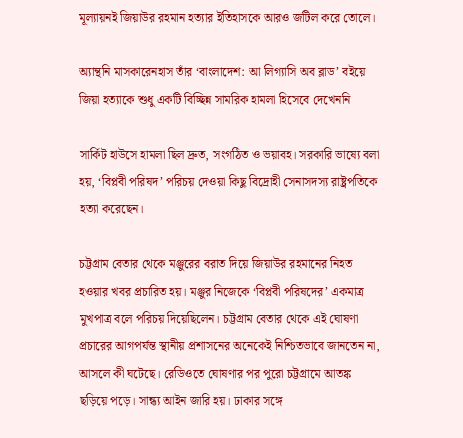মূল্যায়নই জিয়াউর রহমান হত্যার ইতিহাসকে আরও জটিল করে তোলে।

অ্যান্থনি মাসকারেনহাস তাঁর ‘বাংলাদেশ: আ লিগ্যাসি অব ব্লাড’ বইয়ে জিয়া হত্যাকে শুধু একটি বিচ্ছিন্ন সামরিক হামলা হিসেবে দেখেননি

সার্কিট হাউসে হামলা ছিল দ্রুত, সংগঠিত ও ভয়াবহ। সরকারি ভাষ্যে বলা হয়, ‘বিপ্লবী পরিষদ’ পরিচয় দেওয়া কিছু বিদ্রোহী সেনাসদস্য রাষ্ট্রপতিকে হত্যা করেছেন।

চট্টগ্রাম বেতার থেকে মঞ্জুরের বরাত দিয়ে জিয়াউর রহমানের নিহত হওয়ার খবর প্রচারিত হয়। মঞ্জুর নিজেকে ‘বিপ্লবী পরিষদের’ একমাত্র মুখপাত্র বলে পরিচয় দিয়েছিলেন। চট্টগ্রাম বেতার থেকে এই ঘোষণা প্রচারের আগপর্যন্ত স্থানীয় প্রশাসনের অনেকেই নিশ্চিতভাবে জানতেন না, আসলে কী ঘটেছে। রেডিওতে ঘোষণার পর পুরো চট্টগ্রামে আতঙ্ক ছড়িয়ে পড়ে। সান্ধ্য আইন জারি হয়। ঢাকার সঙ্গে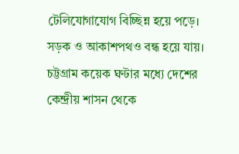টেলিযোগাযোগ বিচ্ছিন্ন হয়ে পড়ে। সড়ক ও আকাশপথও বন্ধ হয়ে যায়। চট্টগ্রাম কয়েক ঘণ্টার মধ্যে দেশের কেন্দ্রীয় শাসন থেকে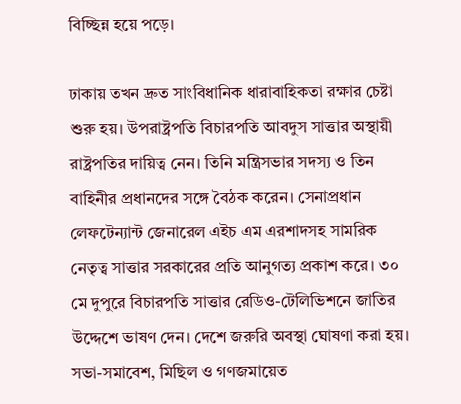বিচ্ছিন্ন হয়ে পড়ে।

ঢাকায় তখন দ্রুত সাংবিধানিক ধারাবাহিকতা রক্ষার চেষ্টা শুরু হয়। উপরাষ্ট্রপতি বিচারপতি আবদুস সাত্তার অস্থায়ী রাষ্ট্রপতির দায়িত্ব নেন। তিনি মন্ত্রিসভার সদস্য ও তিন বাহিনীর প্রধানদের সঙ্গে বৈঠক করেন। সেনাপ্রধান লেফটেন্যান্ট জেনারেল এইচ এম এরশাদসহ সামরিক নেতৃত্ব সাত্তার সরকারের প্রতি আনুগত্য প্রকাশ করে। ৩০ মে দুপুরে বিচারপতি সাত্তার রেডিও-টেলিভিশনে জাতির উদ্দেশে ভাষণ দেন। দেশে জরুরি অবস্থা ঘোষণা করা হয়। সভা-সমাবেশ, মিছিল ও গণজমায়েত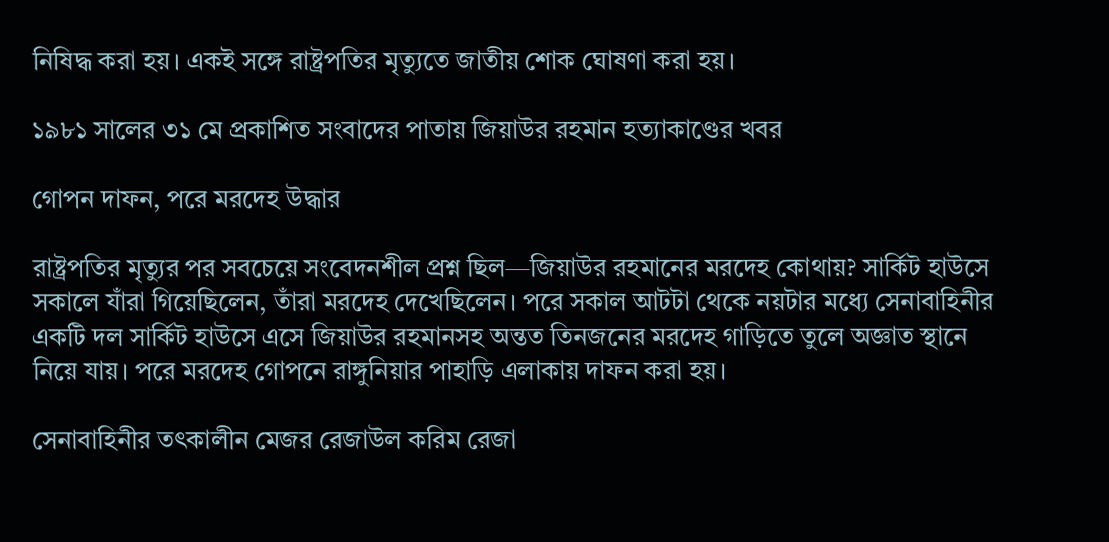নিষিদ্ধ করা হয়। একই সঙ্গে রাষ্ট্রপতির মৃত্যুতে জাতীয় শোক ঘোষণা করা হয়।

১৯৮১ সালের ৩১ মে প্রকাশিত সংবাদের পাতায় জিয়াউর রহমান হত্যাকাণ্ডের খবর

গোপন দাফন, পরে মরদেহ উদ্ধার

রাষ্ট্রপতির মৃত্যুর পর সবচেয়ে সংবেদনশীল প্রশ্ন ছিল—জিয়াউর রহমানের মরদেহ কোথায়? সার্কিট হাউসে সকালে যাঁরা গিয়েছিলেন, তাঁরা মরদেহ দেখেছিলেন। পরে সকাল আটটা থেকে নয়টার মধ্যে সেনাবাহিনীর একটি দল সার্কিট হাউসে এসে জিয়াউর রহমানসহ অন্তত তিনজনের মরদেহ গাড়িতে তুলে অজ্ঞাত স্থানে নিয়ে যায়। পরে মরদেহ গোপনে রাঙ্গুনিয়ার পাহাড়ি এলাকায় দাফন করা হয়।

সেনাবাহিনীর তৎকালীন মেজর রেজাউল করিম রেজা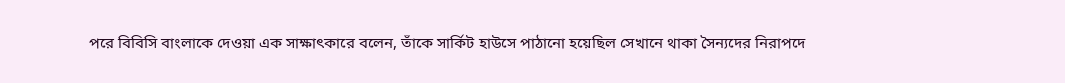পরে বিবিসি বাংলাকে দেওয়া এক সাক্ষাৎকারে বলেন, তাঁকে সার্কিট হাউসে পাঠানো হয়েছিল সেখানে থাকা সৈন্যদের নিরাপদে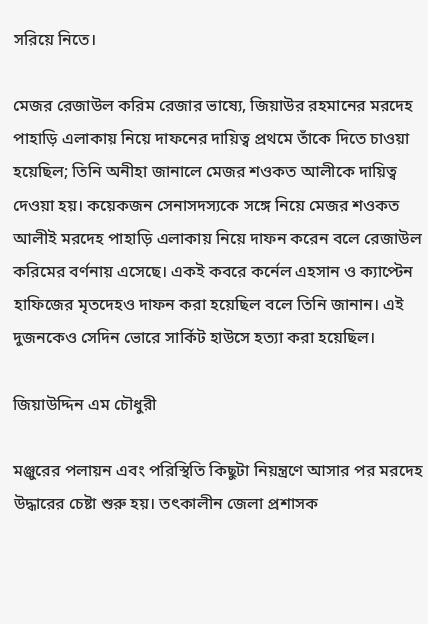সরিয়ে নিতে।

মেজর রেজাউল করিম রেজার ভাষ্যে, জিয়াউর রহমানের মরদেহ পাহাড়ি এলাকায় নিয়ে দাফনের দায়িত্ব প্রথমে তাঁকে দিতে চাওয়া হয়েছিল; তিনি অনীহা জানালে মেজর শওকত আলীকে দায়িত্ব দেওয়া হয়। কয়েকজন সেনাসদস্যকে সঙ্গে নিয়ে মেজর শওকত আলীই মরদেহ পাহাড়ি এলাকায় নিয়ে দাফন করেন বলে রেজাউল করিমের বর্ণনায় এসেছে। একই কবরে কর্নেল এহসান ও ক্যাপ্টেন হাফিজের মৃতদেহও দাফন করা হয়েছিল বলে তিনি জানান। এই দুজনকেও সেদিন ভোরে সার্কিট হাউসে হত্যা করা হয়েছিল।

জিয়াউদ্দিন এম চৌধুরী

মঞ্জুরের পলায়ন এবং পরিস্থিতি কিছুটা নিয়ন্ত্রণে আসার পর মরদেহ উদ্ধারের চেষ্টা শুরু হয়। তৎকালীন জেলা প্রশাসক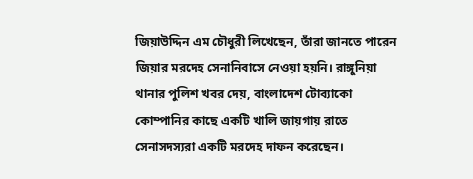জিয়াউদ্দিন এম চৌধুরী লিখেছেন, তাঁরা জানতে পারেন জিয়ার মরদেহ সেনানিবাসে নেওয়া হয়নি। রাঙ্গুনিয়া থানার পুলিশ খবর দেয়, বাংলাদেশ টোব্যাকো কোম্পানির কাছে একটি খালি জায়গায় রাতে সেনাসদস্যরা একটি মরদেহ দাফন করেছেন।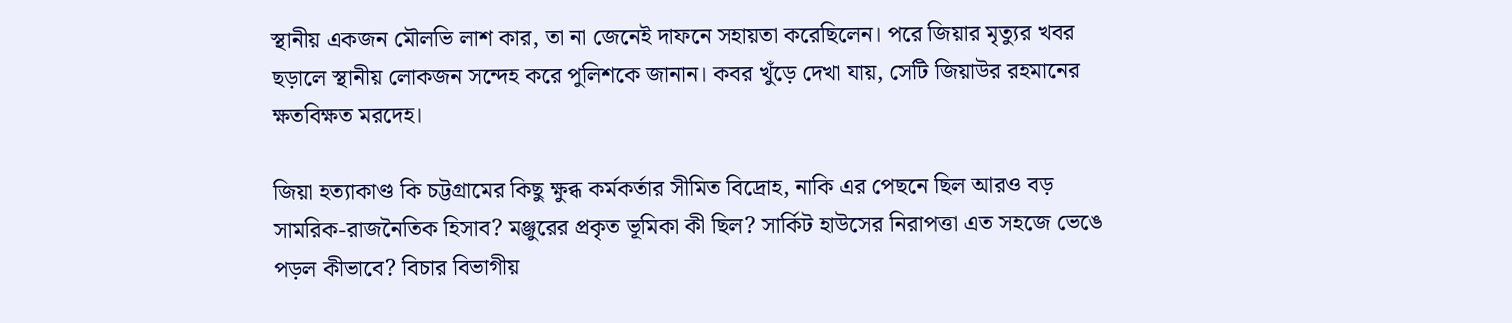স্থানীয় একজন মৌলভি লাশ কার, তা না জেনেই দাফনে সহায়তা করেছিলেন। পরে জিয়ার মৃত্যুর খবর ছড়ালে স্থানীয় লোকজন সন্দেহ করে পুলিশকে জানান। কবর খুঁড়ে দেখা যায়, সেটি জিয়াউর রহমানের ক্ষতবিক্ষত মরদেহ।

জিয়া হত্যাকাণ্ড কি চট্টগ্রামের কিছু ক্ষুব্ধ কর্মকর্তার সীমিত বিদ্রোহ, নাকি এর পেছনে ছিল আরও বড় সামরিক-রাজনৈতিক হিসাব? মঞ্জুরের প্রকৃত ভূমিকা কী ছিল? সার্কিট হাউসের নিরাপত্তা এত সহজে ভেঙে পড়ল কীভাবে? বিচার বিভাগীয়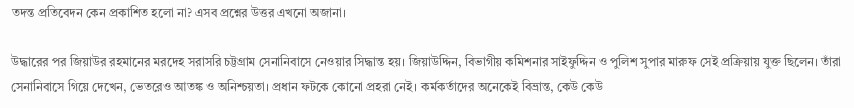তদন্ত প্রতিবেদন কেন প্রকাশিত হলো না? এসব প্রশ্নের উত্তর এখনো অজানা।

উদ্ধারের পর জিয়াউর রহমানের মরদেহ সরাসরি চট্টগ্রাম সেনানিবাসে নেওয়ার সিদ্ধান্ত হয়। জিয়াউদ্দিন, বিভাগীয় কমিশনার সাইফুদ্দিন ও পুলিশ সুপার মারুফ সেই প্রক্রিয়ায় যুক্ত ছিলেন। তাঁরা সেনানিবাসে গিয়ে দেখেন, ভেতরেও আতঙ্ক ও অনিশ্চয়তা। প্রধান ফটকে কোনো প্রহরা নেই। কর্মকর্তাদের অনেকেই বিভ্রান্ত, কেউ কেউ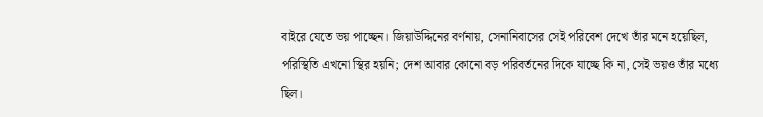বাইরে যেতে ভয় পাচ্ছেন। জিয়াউদ্দিনের বর্ণনায়, সেনানিবাসের সেই পরিবেশ দেখে তাঁর মনে হয়েছিল, পরিস্থিতি এখনো স্থির হয়নি; দেশ আবার কোনো বড় পরিবর্তনের দিকে যাচ্ছে কি না, সেই ভয়ও তাঁর মধ্যে ছিল।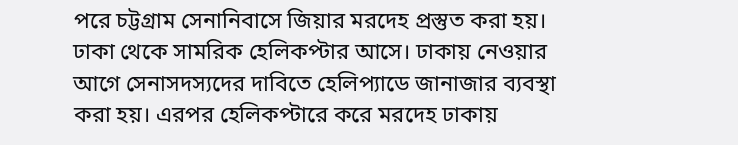পরে চট্টগ্রাম সেনানিবাসে জিয়ার মরদেহ প্রস্তুত করা হয়। ঢাকা থেকে সামরিক হেলিকপ্টার আসে। ঢাকায় নেওয়ার আগে সেনাসদস্যদের দাবিতে হেলিপ্যাডে জানাজার ব্যবস্থা করা হয়। এরপর হেলিকপ্টারে করে মরদেহ ঢাকায়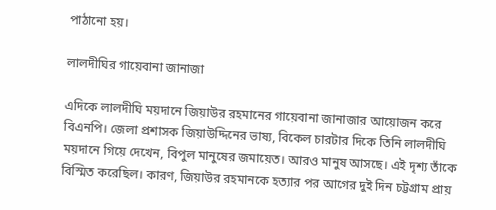পাঠানো হয়।

লালদীঘির গায়েবানা জানাজা

এদিকে লালদীঘি ময়দানে জিয়াউর রহমানের গায়েবানা জানাজার আয়োজন করে বিএনপি। জেলা প্রশাসক জিয়াউদ্দিনের ভাষ্য, বিকেল চারটার দিকে তিনি লালদীঘি ময়দানে গিয়ে দেখেন, বিপুল মানুষের জমায়েত। আরও মানুষ আসছে। এই দৃশ্য তাঁকে বিস্মিত করেছিল। কারণ, জিয়াউর রহমানকে হত্যার পর আগের দুই দিন চট্টগ্রাম প্রায়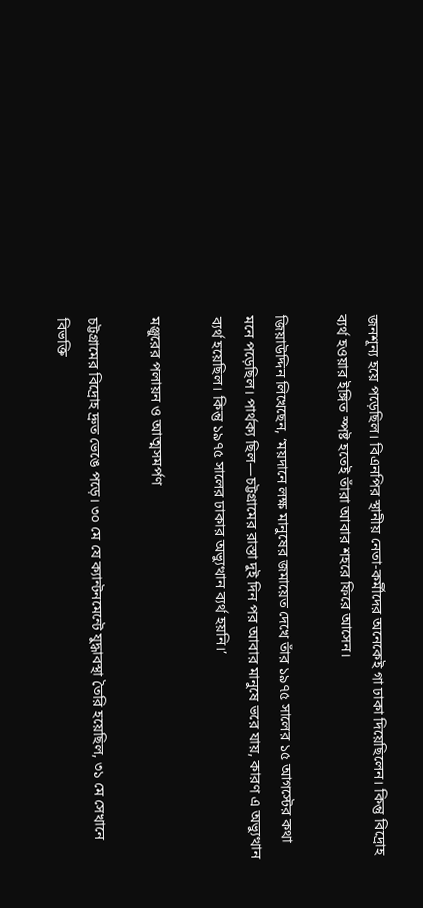জনশূন্য হয়ে পড়েছিল। বিএনপির স্থানীয় নেতা-কর্মীদের অনেকেই গা ঢাকা দিয়েছিলেন। কিন্তু বিদ্রোহ ব্যর্থ হওয়ার ইঙ্গিত স্পষ্ট হতেই তাঁরা আবার শহরে ফিরে আসেন।

জিয়াউদ্দিন লিখেছেন, ‘ময়দানে লক্ষ মানুষের জমায়েত দেখে তাঁর ১৯৭৫ সালের ১৫ আগস্টের কথা মনে পড়েছিল। পার্থক্য ছিল—চট্টগ্রামের রাস্তা দুই দিন পর আবার মানুষে ভরে যায়, কারণ এ অভ্যুত্থান ব্যর্থ হয়েছিল। কিন্তু ১৯৭৫ সালের ঢাকার অভ্যুত্থান ব্যর্থ হয়নি।’

মঞ্জুরের পলায়ন ও আত্মসমর্পণ

চট্টগ্রামের বিদ্রোহ দ্রুত ভেঙে পড়ে। ৩০ মে যে ক্যান্টনমেন্টে যুদ্ধাবস্থা তৈরি হয়েছিল, ৩১ মে সেখানে বিভক্তি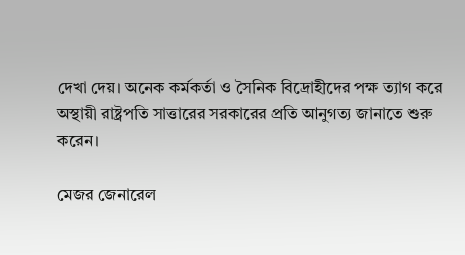দেখা দেয়। অনেক কর্মকর্তা ও সৈনিক বিদ্রোহীদের পক্ষ ত্যাগ করে অস্থায়ী রাষ্ট্রপতি সাত্তারের সরকারের প্রতি আনুগত্য জানাতে শুরু করেন।

মেজর জেনারেল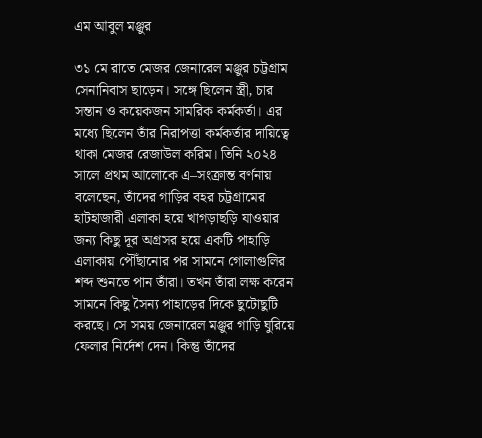এম আবুল মঞ্জুর

৩১ মে রাতে মেজর জেনারেল মঞ্জুর চট্টগ্রাম সেনানিবাস ছাড়েন। সঙ্গে ছিলেন স্ত্রী, চার সন্তান ও কয়েকজন সামরিক কর্মকর্তা। এর মধ্যে ছিলেন তাঁর নিরাপত্তা কর্মকর্তার দায়িত্বে থাকা মেজর রেজাউল করিম। তিনি ২০২৪ সালে প্রথম আলোকে এ–সংক্রান্ত বর্ণনায় বলেছেন, তাঁদের গাড়ির বহর চট্টগ্রামের হাটহাজারী এলাকা হয়ে খাগড়াছড়ি যাওয়ার জন্য কিছু দূর অগ্রসর হয়ে একটি পাহাড়ি এলাকায় পৌঁছানোর পর সামনে গোলাগুলির শব্দ শুনতে পান তাঁরা। তখন তাঁরা লক্ষ করেন সামনে কিছু সৈন্য পাহাড়ের দিকে ছুটোছুটি করছে। সে সময় জেনারেল মঞ্জুর গাড়ি ঘুরিয়ে ফেলার নির্দেশ দেন। কিন্তু তাঁদের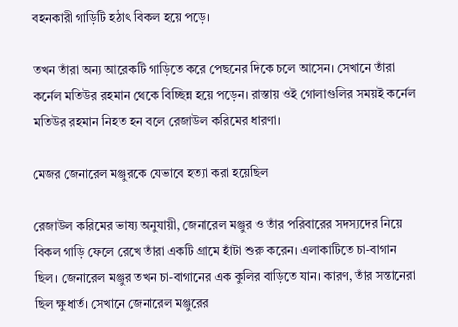বহনকারী গাড়িটি হঠাৎ বিকল হয়ে পড়ে।

তখন তাঁরা অন্য আরেকটি গাড়িতে করে পেছনের দিকে চলে আসেন। সেখানে তাঁরা কর্নেল মতিউর রহমান থেকে বিচ্ছিন্ন হয়ে পড়েন। রাস্তায় ওই গোলাগুলির সময়ই কর্নেল মতিউর রহমান নিহত হন বলে রেজাউল করিমের ধারণা।

মেজর জেনারেল মঞ্জুরকে যেভাবে হত্যা করা হয়েছিল

রেজাউল করিমের ভাষ্য অনুযায়ী, জেনারেল মঞ্জুর ও তাঁর পরিবারের সদস্যদের নিয়ে বিকল গাড়ি ফেলে রেখে তাঁরা একটি গ্রামে হাঁটা শুরু করেন। এলাকাটিতে চা-বাগান ছিল। জেনারেল মঞ্জুর তখন চা-বাগানের এক কুলির বাড়িতে যান। কারণ, তাঁর সন্তানেরা ছিল ক্ষুধার্ত। সেখানে জেনারেল মঞ্জুরের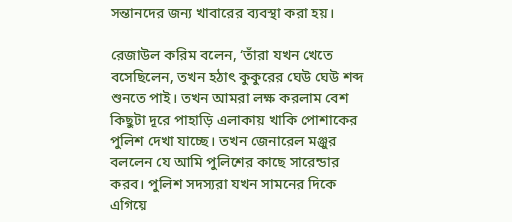সন্তানদের জন্য খাবারের ব্যবস্থা করা হয়।

রেজাউল করিম বলেন, ‘তাঁরা যখন খেতে বসেছিলেন, তখন হঠাৎ কুকুরের ঘেউ ঘেউ শব্দ শুনতে পাই। তখন আমরা লক্ষ করলাম বেশ কিছুটা দূরে পাহাড়ি এলাকায় খাকি পোশাকের পুলিশ দেখা যাচ্ছে। তখন জেনারেল মঞ্জুর বললেন যে আমি পুলিশের কাছে সারেন্ডার করব। পুলিশ সদস্যরা যখন সামনের দিকে এগিয়ে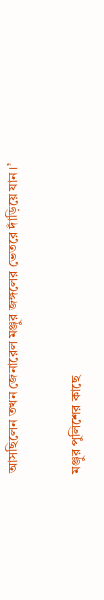আসছিলেন তখন জেনারেল মঞ্জুর জঙ্গলের ভেতরে দাঁড়িয়ে যান।’

মঞ্জুর পুলিশের কাছে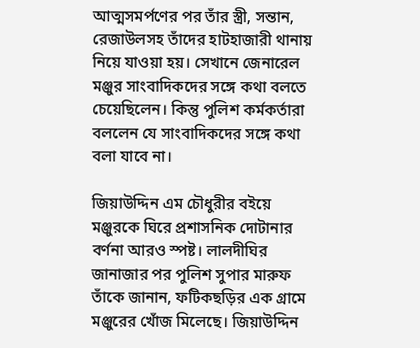আত্মসমর্পণের পর তাঁর স্ত্রী, সন্তান, রেজাউলসহ তাঁদের হাটহাজারী থানায় নিয়ে যাওয়া হয়। সেখানে জেনারেল মঞ্জুর সাংবাদিকদের সঙ্গে কথা বলতে চেয়েছিলেন। কিন্তু পুলিশ কর্মকর্তারা বললেন যে সাংবাদিকদের সঙ্গে কথা বলা যাবে না।

জিয়াউদ্দিন এম চৌধুরীর বইয়ে মঞ্জুরকে ঘিরে প্রশাসনিক দোটানার বর্ণনা আরও স্পষ্ট। লালদীঘির জানাজার পর পুলিশ সুপার মারুফ তাঁকে জানান, ফটিকছড়ির এক গ্রামে মঞ্জুরের খোঁজ মিলেছে। জিয়াউদ্দিন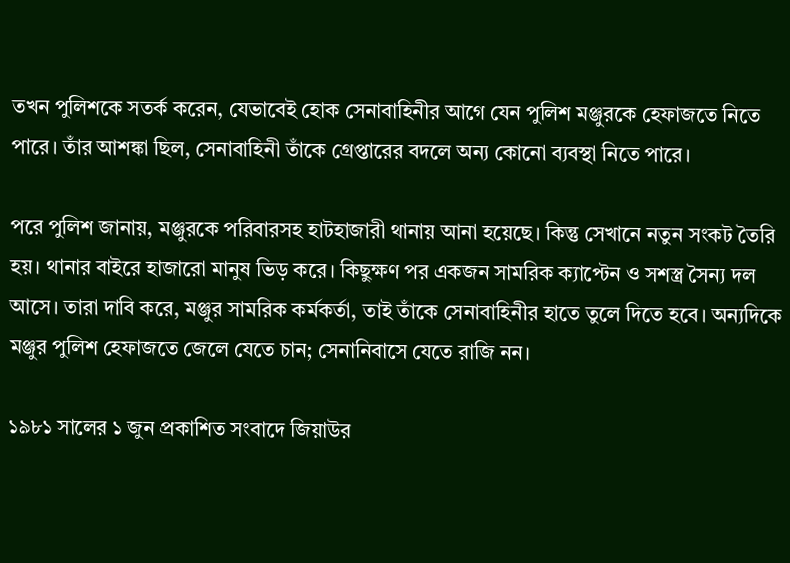তখন পুলিশকে সতর্ক করেন, যেভাবেই হোক সেনাবাহিনীর আগে যেন পুলিশ মঞ্জুরকে হেফাজতে নিতে পারে। তাঁর আশঙ্কা ছিল, সেনাবাহিনী তাঁকে গ্রেপ্তারের বদলে অন্য কোনো ব্যবস্থা নিতে পারে।

পরে পুলিশ জানায়, মঞ্জুরকে পরিবারসহ হাটহাজারী থানায় আনা হয়েছে। কিন্তু সেখানে নতুন সংকট তৈরি হয়। থানার বাইরে হাজারো মানুষ ভিড় করে। কিছুক্ষণ পর একজন সামরিক ক্যাপ্টেন ও সশস্ত্র সৈন্য দল আসে। তারা দাবি করে, মঞ্জুর সামরিক কর্মকর্তা, তাই তাঁকে সেনাবাহিনীর হাতে তুলে দিতে হবে। অন্যদিকে মঞ্জুর পুলিশ হেফাজতে জেলে যেতে চান; সেনানিবাসে যেতে রাজি নন।

১৯৮১ সালের ১ জুন প্রকাশিত সংবাদে জিয়াউর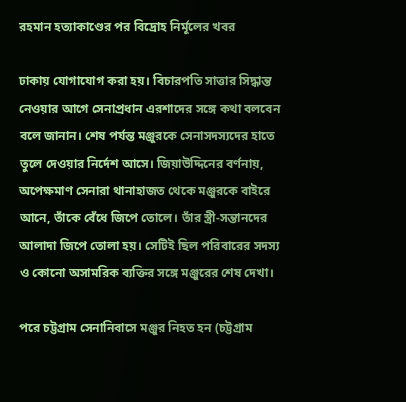রহমান হত্যাকাণ্ডের পর বিদ্রোহ নির্মূলের খবর

ঢাকায় যোগাযোগ করা হয়। বিচারপতি সাত্তার সিদ্ধান্ত নেওয়ার আগে সেনাপ্রধান এরশাদের সঙ্গে কথা বলবেন বলে জানান। শেষ পর্যন্ত মঞ্জুরকে সেনাসদস্যদের হাতে তুলে দেওয়ার নির্দেশ আসে। জিয়াউদ্দিনের বর্ণনায়, অপেক্ষমাণ সেনারা থানাহাজত থেকে মঞ্জুরকে বাইরে আনে, তাঁকে বেঁধে জিপে তোলে। তাঁর স্ত্রী-সন্তানদের আলাদা জিপে তোলা হয়। সেটিই ছিল পরিবারের সদস্য ও কোনো অসামরিক ব্যক্তির সঙ্গে মঞ্জুরের শেষ দেখা।

পরে চট্টগ্রাম সেনানিবাসে মঞ্জুর নিহত হন (চট্টগ্রাম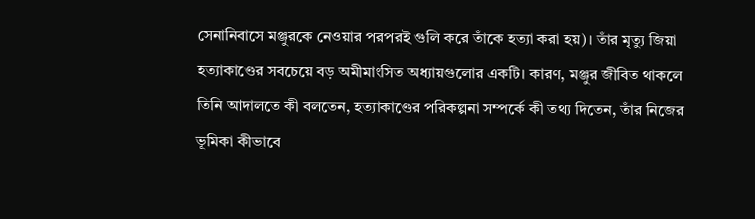সেনানিবাসে মঞ্জুরকে নেওয়ার পরপরই গুলি করে তাঁকে হত্যা করা হয়)। তাঁর মৃত্যু জিয়া হত্যাকাণ্ডের সবচেয়ে বড় অমীমাংসিত অধ্যায়গুলোর একটি। কারণ, মঞ্জুর জীবিত থাকলে তিনি আদালতে কী বলতেন, হত্যাকাণ্ডের পরিকল্পনা সম্পর্কে কী তথ্য দিতেন, তাঁর নিজের ভূমিকা কীভাবে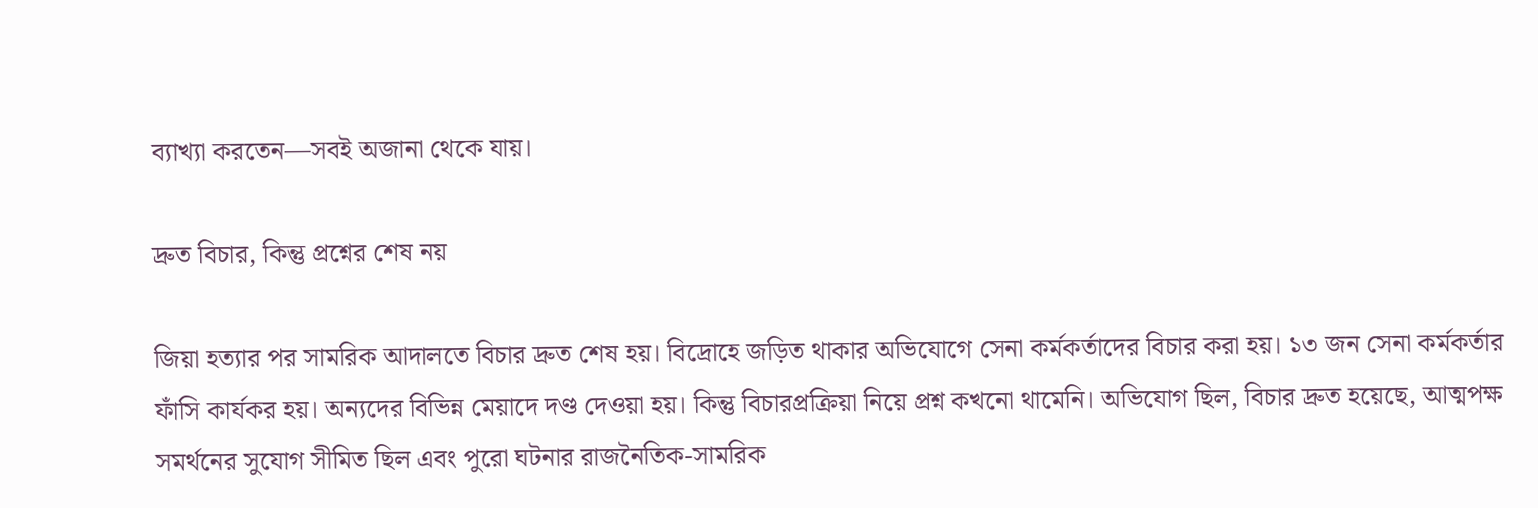ব্যাখ্যা করতেন—সবই অজানা থেকে যায়।

দ্রুত বিচার, কিন্তু প্রশ্নের শেষ নয়

জিয়া হত্যার পর সামরিক আদালতে বিচার দ্রুত শেষ হয়। বিদ্রোহে জড়িত থাকার অভিযোগে সেনা কর্মকর্তাদের বিচার করা হয়। ১৩ জন সেনা কর্মকর্তার ফাঁসি কার্যকর হয়। অন্যদের বিভিন্ন মেয়াদে দণ্ড দেওয়া হয়। কিন্তু বিচারপ্রক্রিয়া নিয়ে প্রশ্ন কখনো থামেনি। অভিযোগ ছিল, বিচার দ্রুত হয়েছে, আত্মপক্ষ সমর্থনের সুযোগ সীমিত ছিল এবং পুরো ঘটনার রাজনৈতিক-সামরিক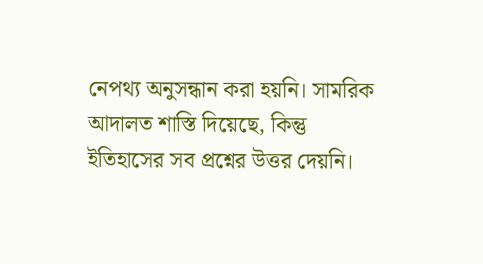নেপথ্য অনুসন্ধান করা হয়নি। সামরিক আদালত শাস্তি দিয়েছে, কিন্তু ইতিহাসের সব প্রশ্নের উত্তর দেয়নি।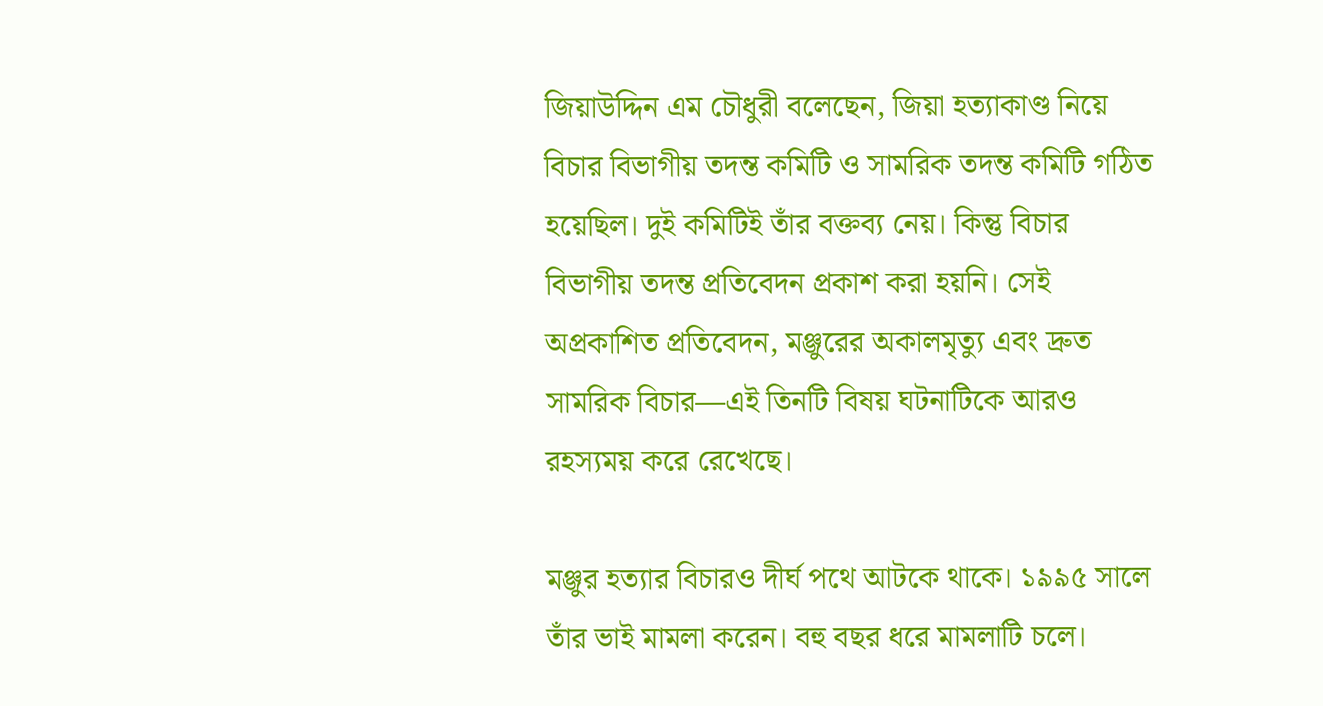জিয়াউদ্দিন এম চৌধুরী বলেছেন, জিয়া হত্যাকাণ্ড নিয়ে বিচার বিভাগীয় তদন্ত কমিটি ও সামরিক তদন্ত কমিটি গঠিত হয়েছিল। দুই কমিটিই তাঁর বক্তব্য নেয়। কিন্তু বিচার বিভাগীয় তদন্ত প্রতিবেদন প্রকাশ করা হয়নি। সেই অপ্রকাশিত প্রতিবেদন, মঞ্জুরের অকালমৃত্যু এবং দ্রুত সামরিক বিচার—এই তিনটি বিষয় ঘটনাটিকে আরও রহস্যময় করে রেখেছে।

মঞ্জুর হত্যার বিচারও দীর্ঘ পথে আটকে থাকে। ১৯৯৫ সালে তাঁর ভাই মামলা করেন। বহু বছর ধরে মামলাটি চলে।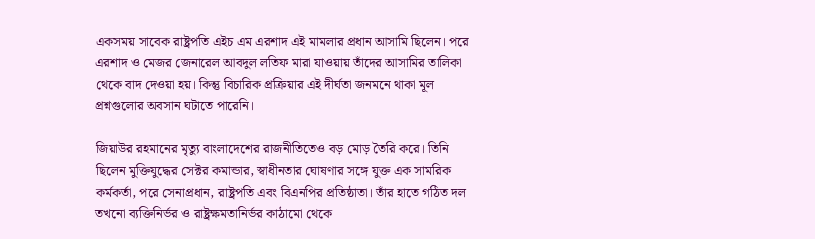একসময় সাবেক রাষ্ট্রপতি এইচ এম এরশাদ এই মামলার প্রধান আসামি ছিলেন। পরে এরশাদ ও মেজর জেনারেল আবদুল লতিফ মারা যাওয়ায় তাঁদের আসামির তালিকা থেকে বাদ দেওয়া হয়। কিন্তু বিচারিক প্রক্রিয়ার এই দীর্ঘতা জনমনে থাকা মূল প্রশ্নগুলোর অবসান ঘটাতে পারেনি।

জিয়াউর রহমানের মৃত্যু বাংলাদেশের রাজনীতিতেও বড় মোড় তৈরি করে। তিনি ছিলেন মুক্তিযুদ্ধের সেক্টর কমান্ডার, স্বাধীনতার ঘোষণার সঙ্গে যুক্ত এক সামরিক কর্মকর্তা, পরে সেনাপ্রধান, রাষ্ট্রপতি এবং বিএনপির প্রতিষ্ঠাতা। তাঁর হাতে গঠিত দল তখনো ব্যক্তিনির্ভর ও রাষ্ট্রক্ষমতানির্ভর কাঠামো থেকে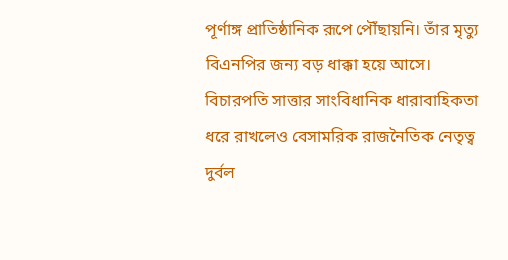পূর্ণাঙ্গ প্রাতিষ্ঠানিক রূপে পৌঁছায়নি। তাঁর মৃত্যু বিএনপির জন্য বড় ধাক্কা হয়ে আসে। বিচারপতি সাত্তার সাংবিধানিক ধারাবাহিকতা ধরে রাখলেও বেসামরিক রাজনৈতিক নেতৃত্ব দুর্বল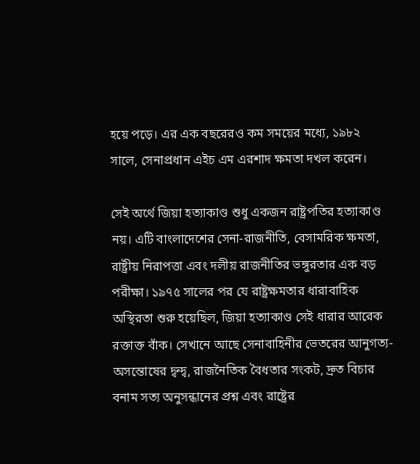হয়ে পড়ে। এর এক বছরেরও কম সময়ের মধ্যে, ১৯৮২ সালে, সেনাপ্রধান এইচ এম এরশাদ ক্ষমতা দখল করেন।

সেই অর্থে জিয়া হত্যাকাণ্ড শুধু একজন রাষ্ট্রপতির হত্যাকাণ্ড নয়। এটি বাংলাদেশের সেনা-রাজনীতি, বেসামরিক ক্ষমতা, রাষ্ট্রীয় নিরাপত্তা এবং দলীয় রাজনীতির ভঙ্গুরতার এক বড় পরীক্ষা। ১৯৭৫ সালের পর যে রাষ্ট্রক্ষমতার ধারাবাহিক অস্থিরতা শুরু হয়েছিল, জিয়া হত্যাকাণ্ড সেই ধারার আরেক রক্তাক্ত বাঁক। সেখানে আছে সেনাবাহিনীর ভেতরের আনুগত্য-অসন্তোষের দ্বন্দ্ব, রাজনৈতিক বৈধতার সংকট, দ্রুত বিচার বনাম সত্য অনুসন্ধানের প্রশ্ন এবং রাষ্ট্রের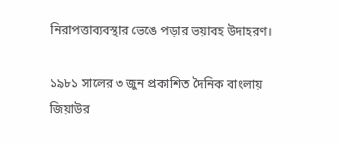নিরাপত্তাব্যবস্থার ভেঙে পড়ার ভয়াবহ উদাহরণ।

১৯৮১ সালের ৩ জুন প্রকাশিত দৈনিক বাংলায় জিয়াউর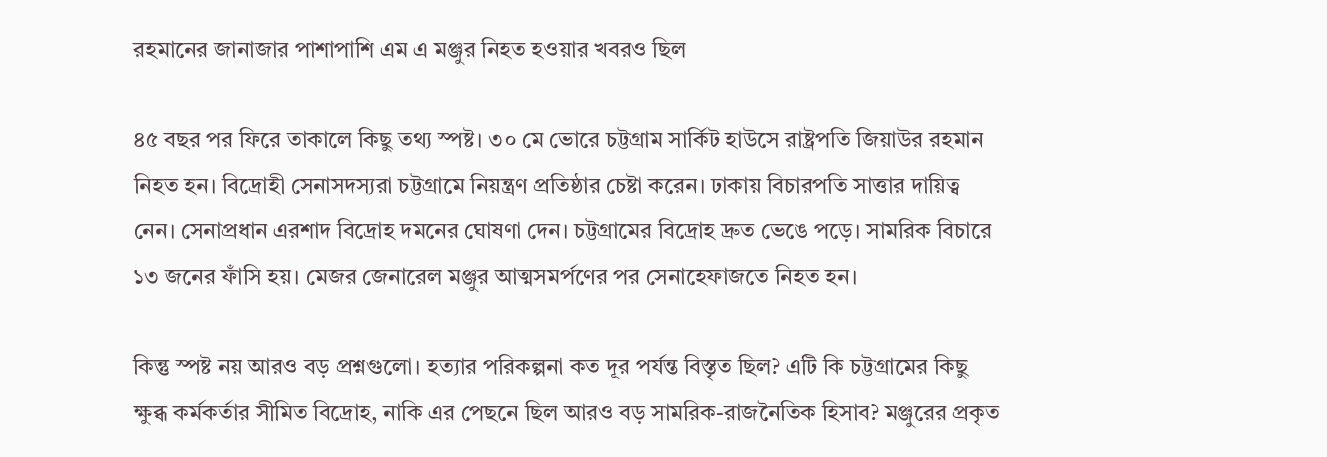রহমানের জানাজার পাশাপাশি এম এ মঞ্জুর নিহত হওয়ার খবরও ছিল

৪৫ বছর পর ফিরে তাকালে কিছু তথ্য স্পষ্ট। ৩০ মে ভোরে চট্টগ্রাম সার্কিট হাউসে রাষ্ট্রপতি জিয়াউর রহমান নিহত হন। বিদ্রোহী সেনাসদস্যরা চট্টগ্রামে নিয়ন্ত্রণ প্রতিষ্ঠার চেষ্টা করেন। ঢাকায় বিচারপতি সাত্তার দায়িত্ব নেন। সেনাপ্রধান এরশাদ বিদ্রোহ দমনের ঘোষণা দেন। চট্টগ্রামের বিদ্রোহ দ্রুত ভেঙে পড়ে। সামরিক বিচারে ১৩ জনের ফাঁসি হয়। মেজর জেনারেল মঞ্জুর আত্মসমর্পণের পর সেনাহেফাজতে নিহত হন।

কিন্তু স্পষ্ট নয় আরও বড় প্রশ্নগুলো। হত্যার পরিকল্পনা কত দূর পর্যন্ত বিস্তৃত ছিল? এটি কি চট্টগ্রামের কিছু ক্ষুব্ধ কর্মকর্তার সীমিত বিদ্রোহ, নাকি এর পেছনে ছিল আরও বড় সামরিক-রাজনৈতিক হিসাব? মঞ্জুরের প্রকৃত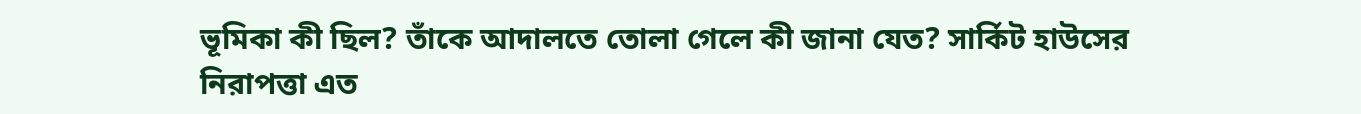ভূমিকা কী ছিল? তাঁকে আদালতে তোলা গেলে কী জানা যেত? সার্কিট হাউসের নিরাপত্তা এত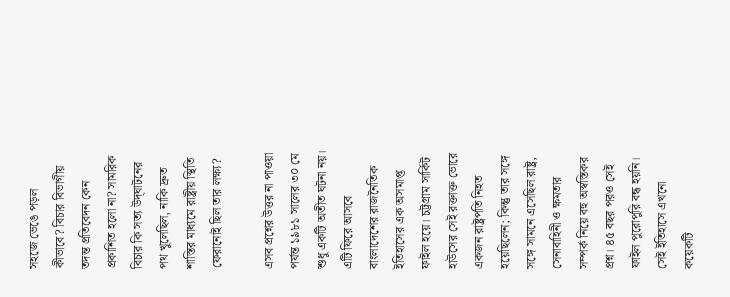সহজে ভেঙে পড়ল কীভাবে? বিচার বিভাগীয় তদন্ত প্রতিবেদন কেন প্রকাশিত হলো না? সামরিক বিচার কি সত্য উদ্‌ঘাটনের পথ খুলেছিল, নাকি দ্রুত শাস্তির মাধ্যমে রাষ্ট্রীয় স্থিতি ফেরানোই ছিল তার লক্ষ্য?

এসব প্রশ্নের উত্তর না পাওয়া পর্যন্ত ১৯৮১ সালের ৩০ মে শুধু একটি অতীত ঘটনা নয়। এটি ফিরে আসবে বাংলাদেশের রাজনৈতিক ইতিহাসের এক অসমাপ্ত ফাইল হয়ে। চট্টগ্রাম সার্কিট হাউসের সেই রক্তাক্ত ভোরে একজন রাষ্ট্রপতি নিহত হয়েছিলেন; কিন্তু তার সঙ্গে সঙ্গে সামনে এসেছিল রাষ্ট্র, সেনাবাহিনী ও ক্ষমতার সম্পর্ক নিয়ে বহু অস্বস্তিকর প্রশ্ন। ৪৫ বছর পরও সেই ফাইল পুরোপুরি বন্ধ হয়নি। সেই ইতিহাসে এখনো কয়েকটি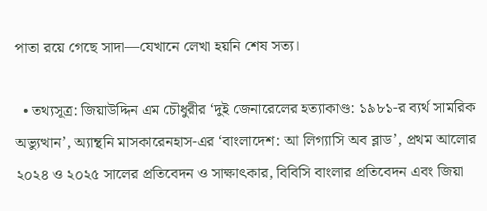পাতা রয়ে গেছে সাদা—যেখানে লেখা হয়নি শেষ সত্য।

  • তথ্যসূত্র: জিয়াউদ্দিন এম চৌধুরীর ‘দুই জেনারেলের হত্যাকাণ্ড: ১৯৮১-র ব্যর্থ সামরিক অভ্যুত্থান’, অ্যান্থনি মাসকারেনহাস-এর ‘বাংলাদেশ: আ লিগ্যাসি অব ব্লাড’, প্রথম আলোর ২০২৪ ও ২০২৫ সালের প্রতিবেদন ও সাক্ষাৎকার, বিবিসি বাংলার প্রতিবেদন এবং জিয়া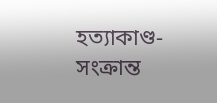হত্যাকাণ্ড-সংক্রান্ত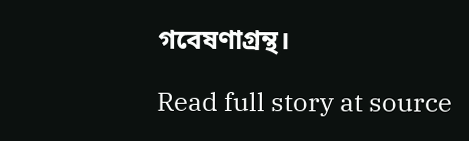গবেষণাগ্রন্থ।

Read full story at source